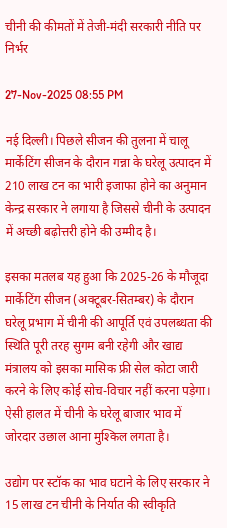चीनी की कीमतों में तेजी-मंदी सरकारी नीति पर निर्भर

27-Nov-2025 08:55 PM

नई दिल्ली। पिछले सीजन की तुलना में चालू मार्केटिंग सीजन के दौरान गन्ना के घरेलू उत्पादन में 210 लाख टन का भारी इजाफा होने का अनुमान केन्द्र सरकार ने लगाया है जिससे चीनी के उत्पादन में अच्छी बढ़ोत्तरी होने की उम्मीद है।

इसका मतलब यह हुआ कि 2025-26 के मौजूदा मार्केटिंग सीजन (अक्टूबर-सितम्बर) के दौरान घरेलू प्रभाग में चीनी की आपूर्ति एवं उपलब्धता की स्थिति पूरी तरह सुगम बनी रहेगी और खाद्य मंत्रालय को इसका मासिक फ्री सेल कोटा जारी करने के लिए कोई सोच-विचार नहीं करना पड़ेगा। ऐसी हालत में चीनी के घरेलू बाजार भाव में जोरदार उछाल आना मुश्किल लगता है।

उद्योग पर स्टॉक का भाव घटाने के लिए सरकार ने 15 लाख टन चीनी के निर्यात की स्वीकृति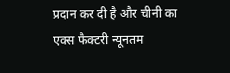प्रदान कर दी है और चीनी का एक्स फैक्टरी न्यूनतम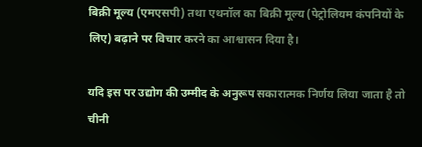बिक्री मूल्य (एमएसपी) तथा एथनॉल का बिक्री मूल्य (पेट्रोलियम कंपनियों के लिए) बढ़ाने पर विचार करने का आश्वासन दिया है।

यदि इस पर उद्योग की उम्मीद के अनुरूप सकारात्मक निर्णय लिया जाता है तो चीनी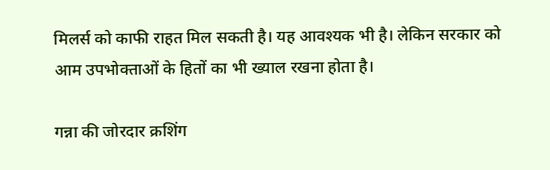मिलर्स को काफी राहत मिल सकती है। यह आवश्यक भी है। लेकिन सरकार को आम उपभोक्ताओं के हितों का भी ख्याल रखना होता है।

गन्ना की जोरदार क्रशिंग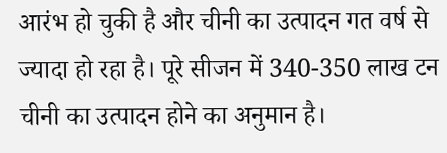आरंभ हो चुकी है और चीनी का उत्पादन गत वर्ष से ज्यादा हो रहा है। पूरे सीजन में 340-350 लाख टन चीनी का उत्पादन होने का अनुमान है।